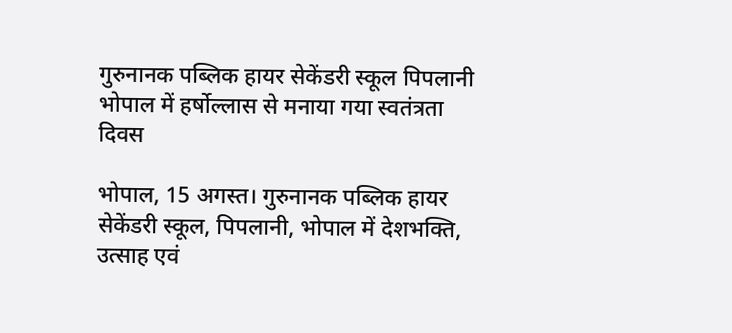गुरुनानक पब्लिक हायर सेकेंडरी स्कूल पिपलानी भोपाल में हर्षोल्लास से मनाया गया स्वतंत्रता दिवस

भोपाल, 15 अगस्त। गुरुनानक पब्लिक हायर सेकेंडरी स्कूल, पिपलानी, भोपाल में देशभक्ति, उत्साह एवं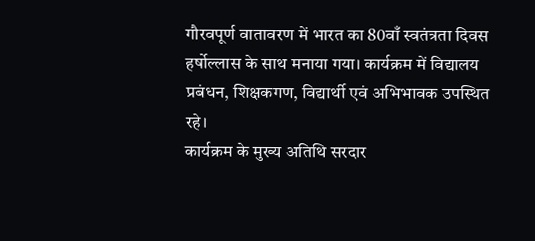गौरवपूर्ण वातावरण में भारत का 80वाँ स्वतंत्रता दिवस हर्षोल्लास के साथ मनाया गया। कार्यक्रम में विद्यालय प्रबंधन, शिक्षकगण, विद्यार्थी एवं अभिभावक उपस्थित रहे।
कार्यक्रम के मुख्य अतिथि सरदार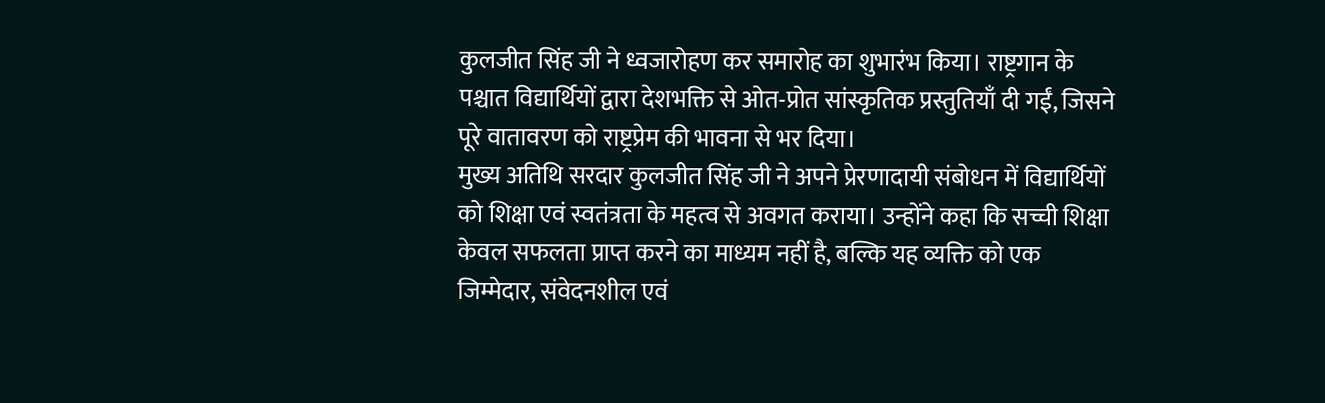कुलजीत सिंह जी ने ध्वजारोहण कर समारोह का शुभारंभ किया। राष्ट्रगान के पश्चात विद्यार्थियों द्वारा देशभक्ति से ओत-प्रोत सांस्कृतिक प्रस्तुतियाँ दी गईं, जिसने पूरे वातावरण को राष्ट्रप्रेम की भावना से भर दिया।
मुख्य अतिथि सरदार कुलजीत सिंह जी ने अपने प्रेरणादायी संबोधन में विद्यार्थियों को शिक्षा एवं स्वतंत्रता के महत्व से अवगत कराया। उन्होंने कहा कि सच्ची शिक्षा केवल सफलता प्राप्त करने का माध्यम नहीं है, बल्कि यह व्यक्ति को एक जिम्मेदार, संवेदनशील एवं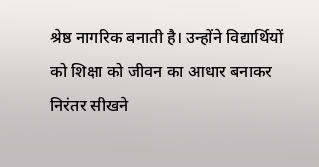श्रेष्ठ नागरिक बनाती है। उन्होंने विद्यार्थियों को शिक्षा को जीवन का आधार बनाकर निरंतर सीखने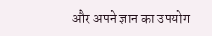और अपने ज्ञान का उपयोग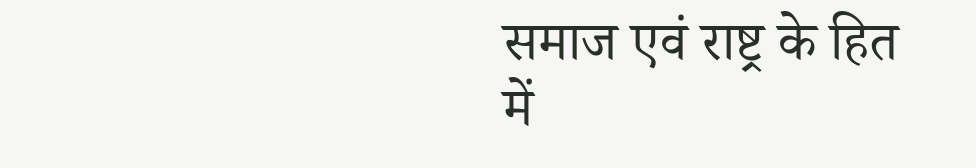समाज एवं राष्ट्र के हित में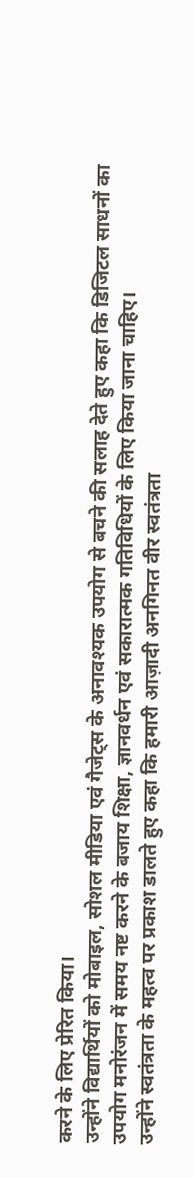करने के लिए प्रेरित किया।
उन्होंने विद्यार्थियों को मोबाइल, सोशल मीडिया एवं गैजेट्स के अनावश्यक उपयोग से बचने की सलाह देते हुए कहा कि डिजिटल साधनों का उपयोग मनोरंजन में समय नष्ट करने के बजाय शिक्षा, ज्ञानवर्धन एवं सकारात्मक गतिविधियों के लिए किया जाना चाहिए।
उन्होंने स्वतंत्रता के महत्व पर प्रकाश डालते हुए कहा कि हमारी आज़ादी अनगिनत वीर स्वतंत्रता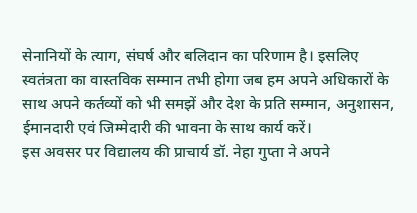सेनानियों के त्याग, संघर्ष और बलिदान का परिणाम है। इसलिए स्वतंत्रता का वास्तविक सम्मान तभी होगा जब हम अपने अधिकारों के साथ अपने कर्तव्यों को भी समझें और देश के प्रति सम्मान, अनुशासन, ईमानदारी एवं जिम्मेदारी की भावना के साथ कार्य करें।
इस अवसर पर विद्यालय की प्राचार्य डॉ. नेहा गुप्ता ने अपने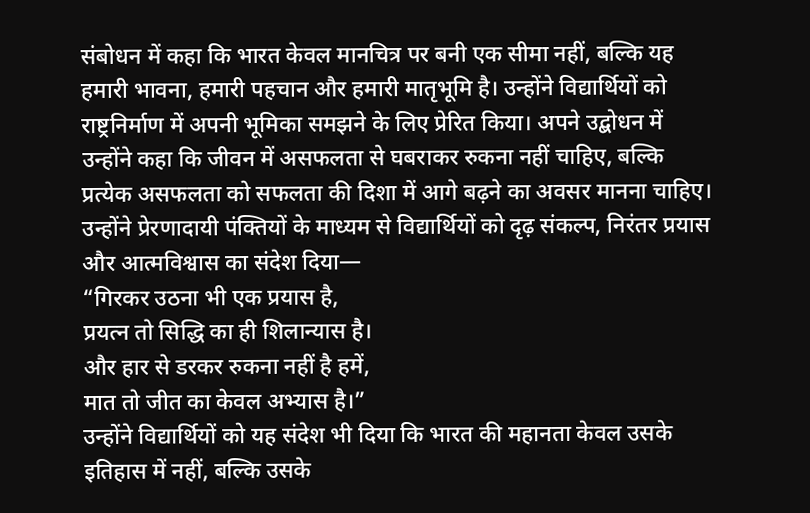संबोधन में कहा कि भारत केवल मानचित्र पर बनी एक सीमा नहीं, बल्कि यह हमारी भावना, हमारी पहचान और हमारी मातृभूमि है। उन्होंने विद्यार्थियों को राष्ट्रनिर्माण में अपनी भूमिका समझने के लिए प्रेरित किया। अपने उद्बोधन में उन्होंने कहा कि जीवन में असफलता से घबराकर रुकना नहीं चाहिए, बल्कि प्रत्येक असफलता को सफलता की दिशा में आगे बढ़ने का अवसर मानना चाहिए।
उन्होंने प्रेरणादायी पंक्तियों के माध्यम से विद्यार्थियों को दृढ़ संकल्प, निरंतर प्रयास और आत्मविश्वास का संदेश दिया—
“गिरकर उठना भी एक प्रयास है,
प्रयत्न तो सिद्धि का ही शिलान्यास है।
और हार से डरकर रुकना नहीं है हमें,
मात तो जीत का केवल अभ्यास है।”
उन्होंने विद्यार्थियों को यह संदेश भी दिया कि भारत की महानता केवल उसके इतिहास में नहीं, बल्कि उसके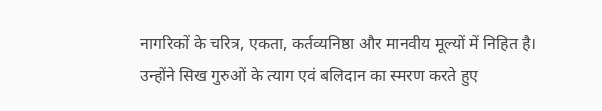नागरिकों के चरित्र, एकता, कर्तव्यनिष्ठा और मानवीय मूल्यों में निहित है। उन्होंने सिख गुरुओं के त्याग एवं बलिदान का स्मरण करते हुए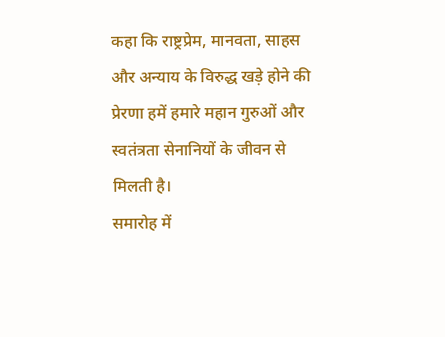कहा कि राष्ट्रप्रेम, मानवता, साहस और अन्याय के विरुद्ध खड़े होने की प्रेरणा हमें हमारे महान गुरुओं और स्वतंत्रता सेनानियों के जीवन से मिलती है।
समारोह में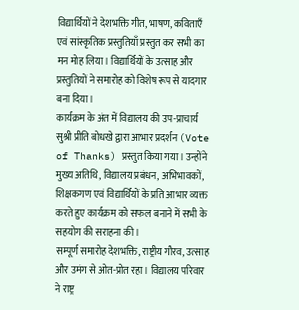विद्यार्थियों ने देशभक्ति गीत, भाषण, कविताएँ एवं सांस्कृतिक प्रस्तुतियाँ प्रस्तुत कर सभी का मन मोह लिया। विद्यार्थियों के उत्साह और प्रस्तुतियों ने समारोह को विशेष रूप से यादगार बना दिया।
कार्यक्रम के अंत में विद्यालय की उप-प्राचार्य सुश्री प्रीति बोधखे द्वारा आभार प्रदर्शन (Vote of Thanks) प्रस्तुत किया गया। उन्होंने मुख्य अतिथि, विद्यालय प्रबंधन, अभिभावकों, शिक्षकगण एवं विद्यार्थियों के प्रति आभार व्यक्त करते हुए कार्यक्रम को सफल बनाने में सभी के सहयोग की सराहना की।
सम्पूर्ण समारोह देशभक्ति, राष्ट्रीय गौरव, उत्साह और उमंग से ओत-प्रोत रहा। विद्यालय परिवार ने राष्ट्र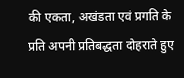की एकता, अखंडता एवं प्रगति के प्रति अपनी प्रतिबद्धता दोहराते हुए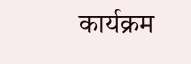कार्यक्रम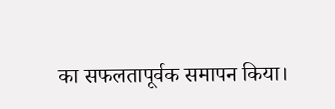का सफलतापूर्वक समापन किया।